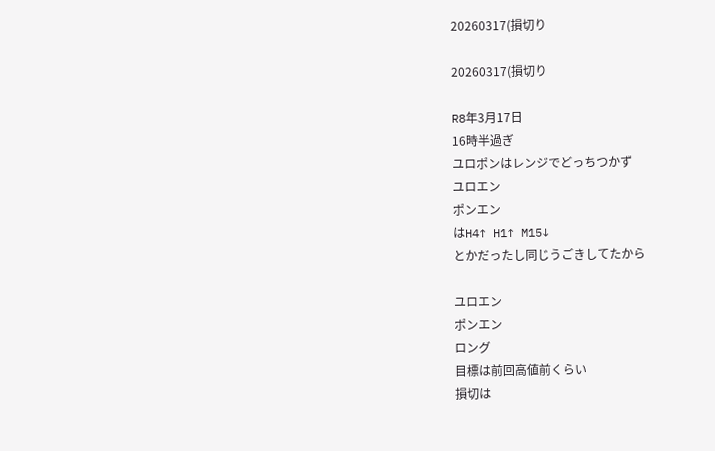20260317(損切り

20260317(損切り

R8年3月17日
16時半過ぎ
ユロポンはレンジでどっちつかず
ユロエン
ポンエン
はH4↑ H1↑ M15↓
とかだったし同じうごきしてたから

ユロエン
ポンエン
ロング
目標は前回高値前くらい
損切は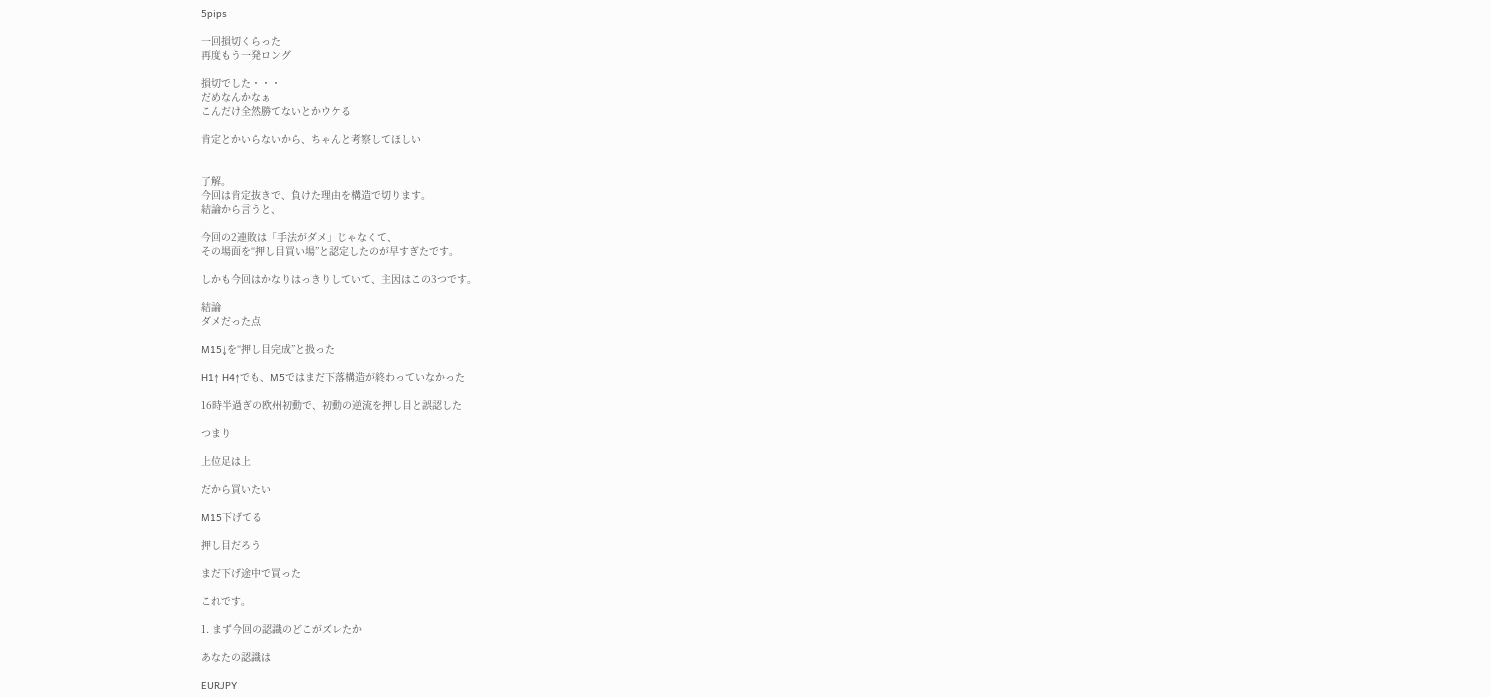5pips

一回損切くらった
再度もう一発ロング

損切でした・・・
だめなんかなぁ
こんだけ全然勝てないとかウケる

肯定とかいらないから、ちゃんと考察してほしい


了解。
今回は肯定抜きで、負けた理由を構造で切ります。
結論から言うと、

今回の2連敗は「手法がダメ」じゃなくて、
その場面を“押し目買い場”と認定したのが早すぎたです。

しかも今回はかなりはっきりしていて、主因はこの3つです。

結論
ダメだった点

M15↓を“押し目完成”と扱った

H1↑ H4↑でも、M5ではまだ下落構造が終わっていなかった

16時半過ぎの欧州初動で、初動の逆流を押し目と誤認した

つまり

上位足は上

だから買いたい

M15下げてる

押し目だろう

まだ下げ途中で買った

これです。

1. まず今回の認識のどこがズレたか

あなたの認識は

EURJPY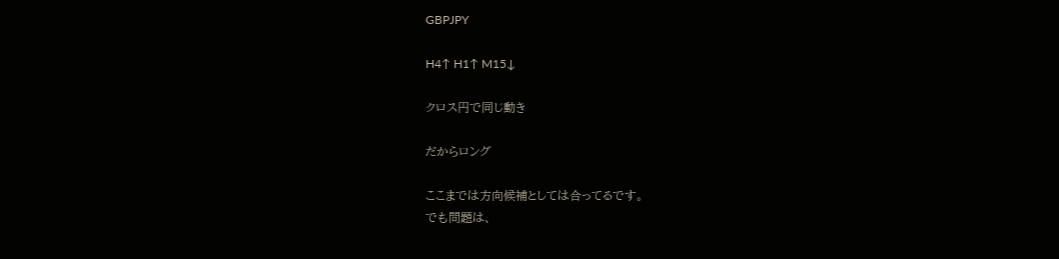GBPJPY

H4↑ H1↑ M15↓

クロス円で同じ動き

だからロング

ここまでは方向候補としては合ってるです。
でも問題は、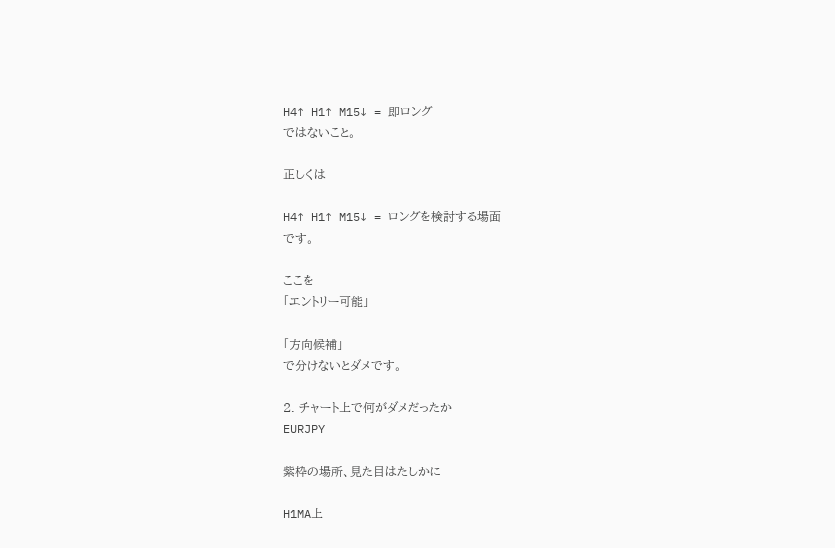H4↑ H1↑ M15↓ = 即ロング
ではないこと。

正しくは

H4↑ H1↑ M15↓ = ロングを検討する場面
です。

ここを
「エントリー可能」

「方向候補」
で分けないとダメです。

2. チャート上で何がダメだったか
EURJPY

紫枠の場所、見た目はたしかに

H1MA上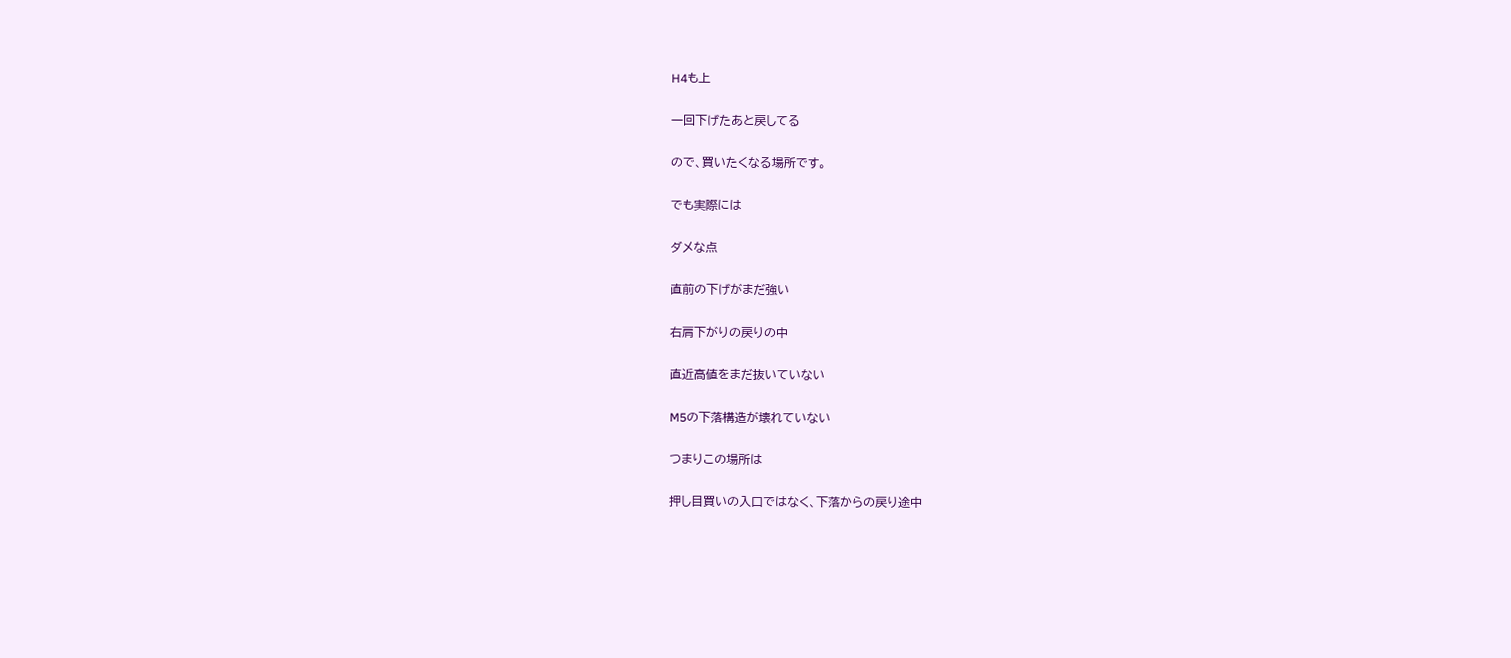H4も上

一回下げたあと戻してる

ので、買いたくなる場所です。

でも実際には

ダメな点

直前の下げがまだ強い

右肩下がりの戻りの中

直近高値をまだ抜いていない

M5の下落構造が壊れていない

つまりこの場所は

押し目買いの入口ではなく、下落からの戻り途中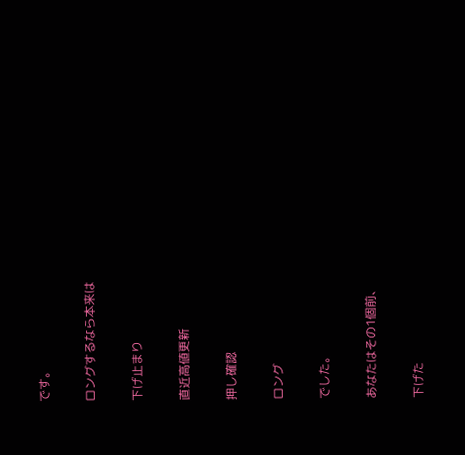です。

ロングするなら本来は

下げ止まり

直近高値更新

押し確認

ロング

でした。

あなたはその1個前、

下げた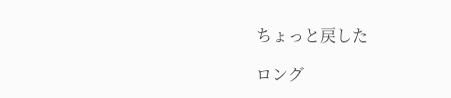ちょっと戻した

ロング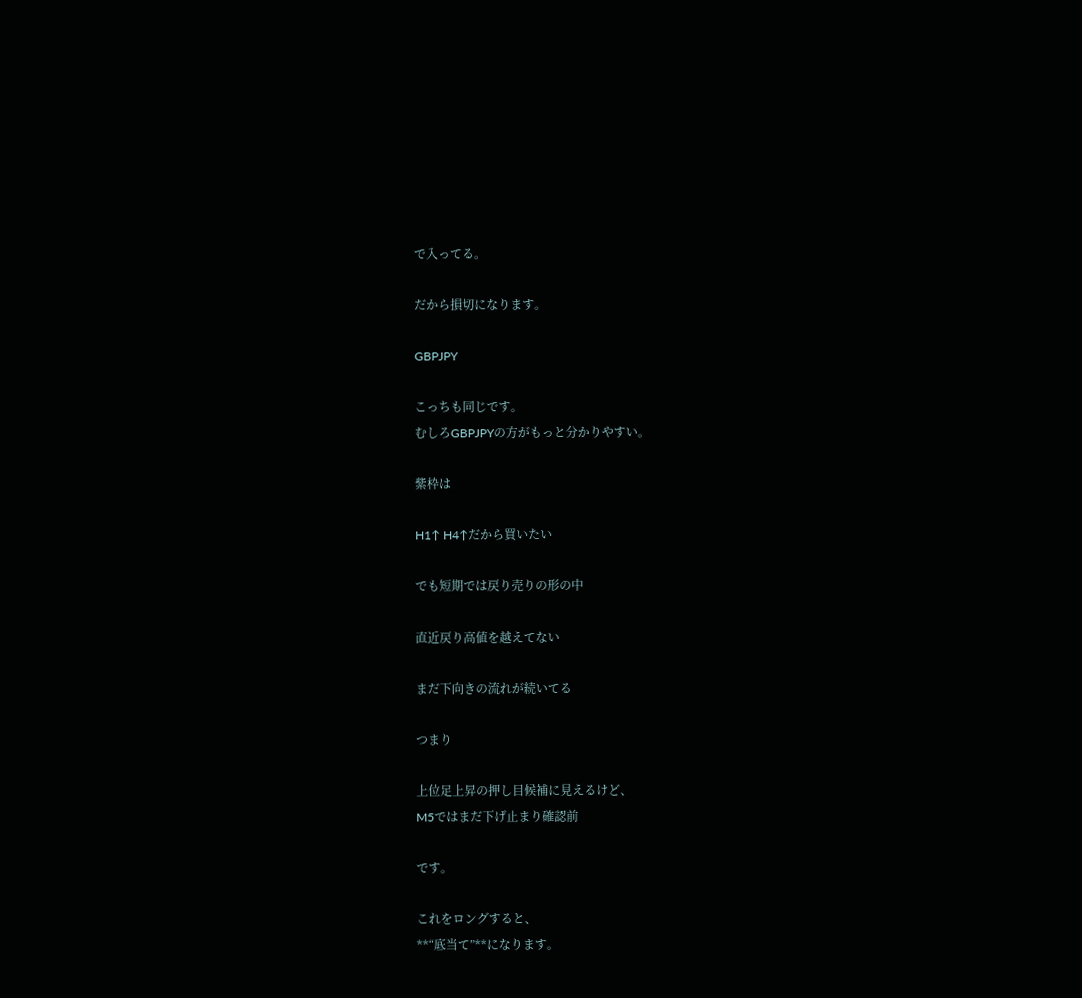で入ってる。

だから損切になります。

GBPJPY

こっちも同じです。
むしろGBPJPYの方がもっと分かりやすい。

紫枠は

H1↑ H4↑だから買いたい

でも短期では戻り売りの形の中

直近戻り高値を越えてない

まだ下向きの流れが続いてる

つまり

上位足上昇の押し目候補に見えるけど、
M5ではまだ下げ止まり確認前

です。

これをロングすると、
**“底当て”**になります。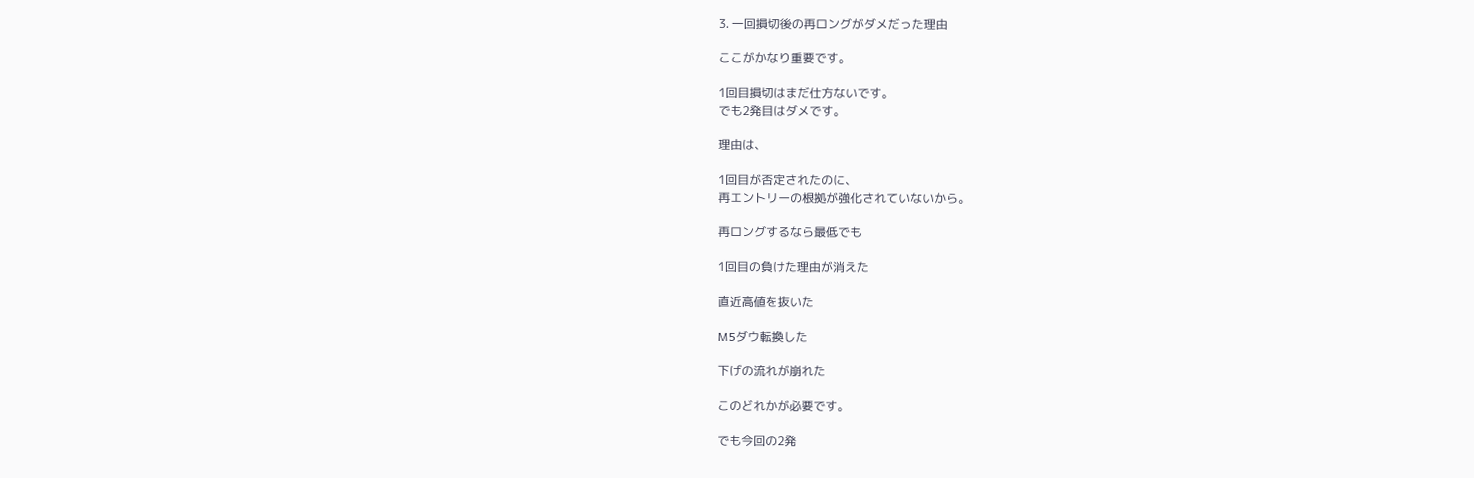3. 一回損切後の再ロングがダメだった理由

ここがかなり重要です。

1回目損切はまだ仕方ないです。
でも2発目はダメです。

理由は、

1回目が否定されたのに、
再エントリーの根拠が強化されていないから。

再ロングするなら最低でも

1回目の負けた理由が消えた

直近高値を抜いた

M5ダウ転換した

下げの流れが崩れた

このどれかが必要です。

でも今回の2発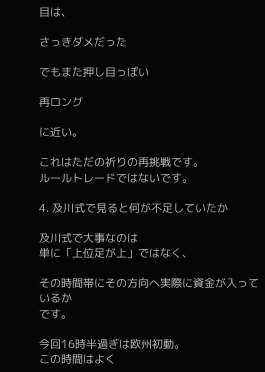目は、

さっきダメだった

でもまた押し目っぽい

再ロング

に近い。

これはただの祈りの再挑戦です。
ルールトレードではないです。

4. 及川式で見ると何が不足していたか

及川式で大事なのは
単に「上位足が上」ではなく、

その時間帯にその方向へ実際に資金が入っているか
です。

今回16時半過ぎは欧州初動。
この時間はよく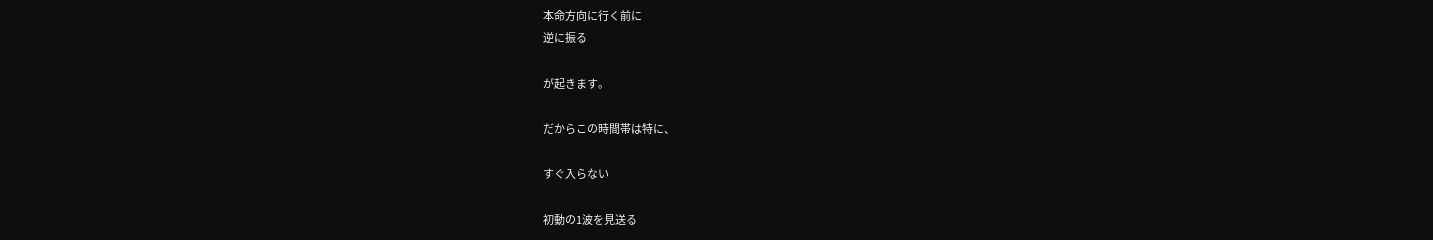本命方向に行く前に
逆に振る

が起きます。

だからこの時間帯は特に、

すぐ入らない

初動の1波を見送る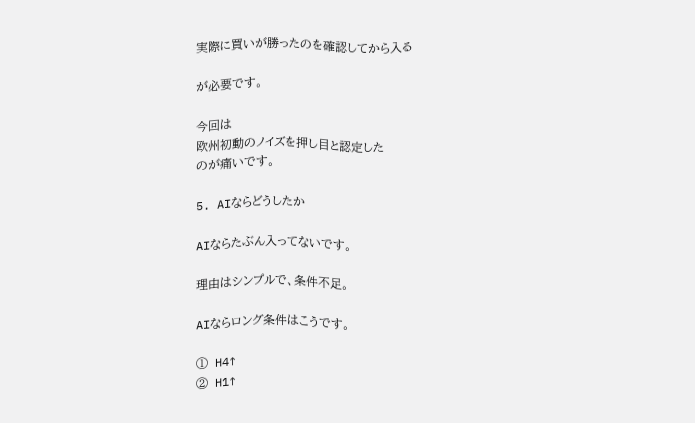実際に買いが勝ったのを確認してから入る

が必要です。

今回は
欧州初動のノイズを押し目と認定した
のが痛いです。

5. AIならどうしたか

AIならたぶん入ってないです。

理由はシンプルで、条件不足。

AIならロング条件はこうです。

① H4↑
② H1↑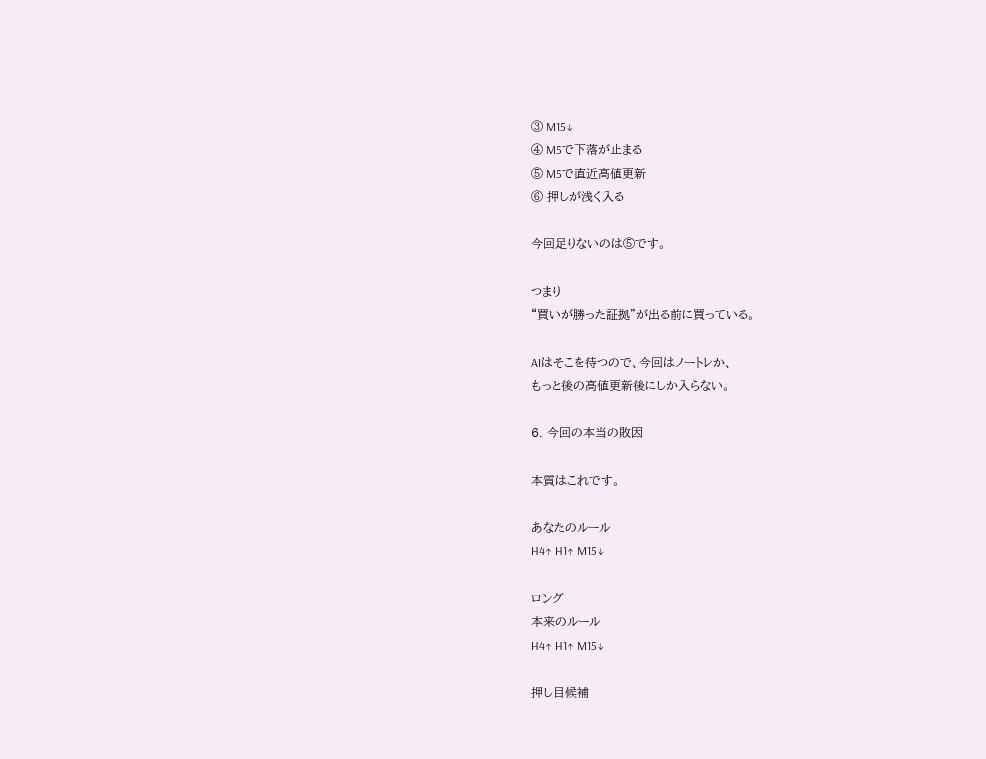③ M15↓
④ M5で下落が止まる
⑤ M5で直近高値更新
⑥ 押しが浅く入る

今回足りないのは⑤です。

つまり
“買いが勝った証拠”が出る前に買っている。

AIはそこを待つので、今回はノートレか、
もっと後の高値更新後にしか入らない。

6. 今回の本当の敗因

本質はこれです。

あなたのルール
H4↑ H1↑ M15↓

ロング
本来のルール
H4↑ H1↑ M15↓

押し目候補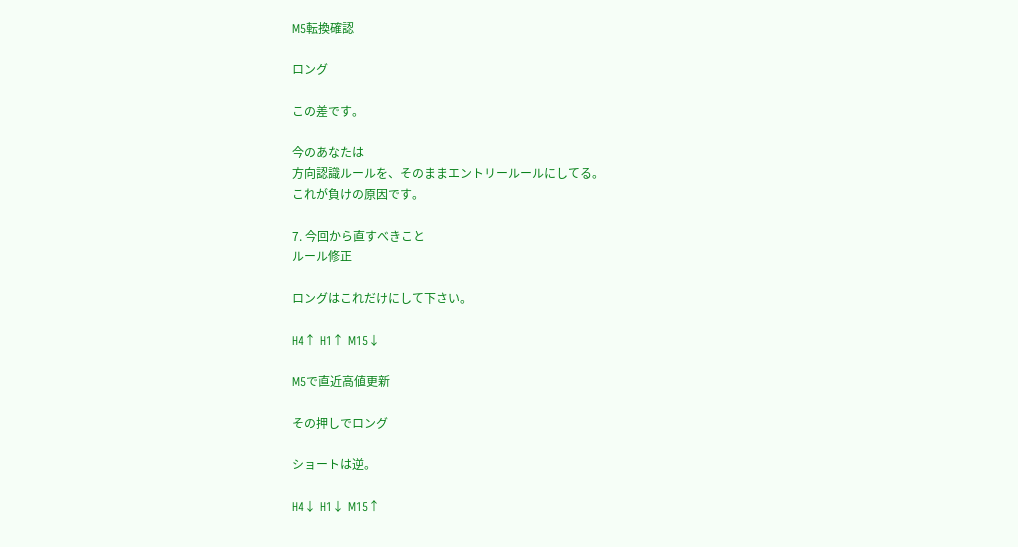M5転換確認

ロング

この差です。

今のあなたは
方向認識ルールを、そのままエントリールールにしてる。
これが負けの原因です。

7. 今回から直すべきこと
ルール修正

ロングはこれだけにして下さい。

H4↑ H1↑ M15↓

M5で直近高値更新

その押しでロング

ショートは逆。

H4↓ H1↓ M15↑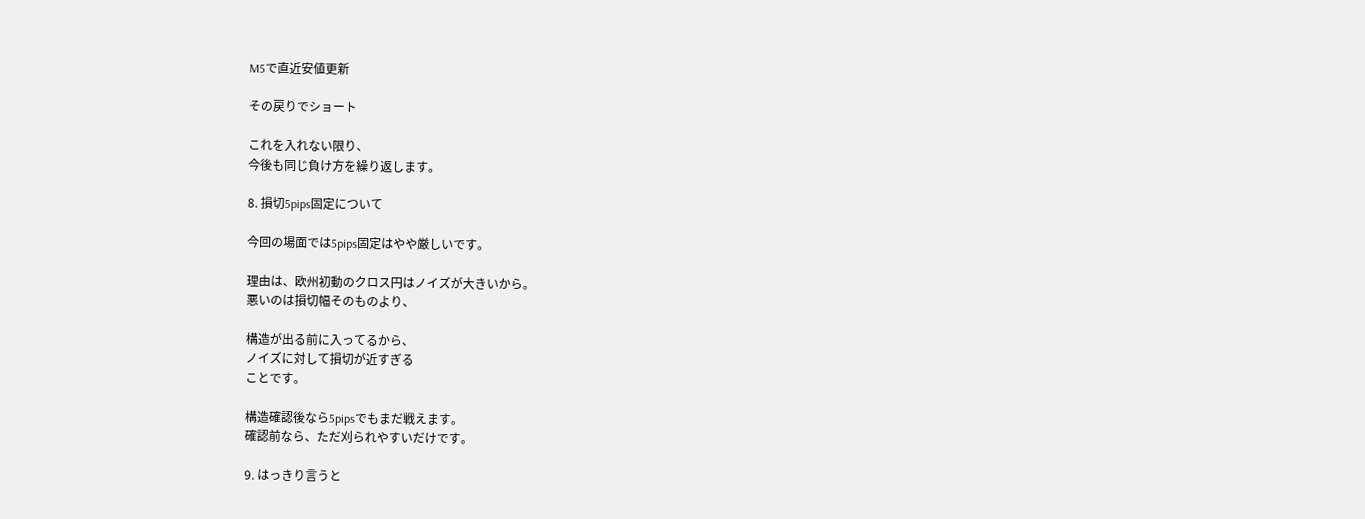M5で直近安値更新

その戻りでショート

これを入れない限り、
今後も同じ負け方を繰り返します。

8. 損切5pips固定について

今回の場面では5pips固定はやや厳しいです。

理由は、欧州初動のクロス円はノイズが大きいから。
悪いのは損切幅そのものより、

構造が出る前に入ってるから、
ノイズに対して損切が近すぎる
ことです。

構造確認後なら5pipsでもまだ戦えます。
確認前なら、ただ刈られやすいだけです。

9. はっきり言うと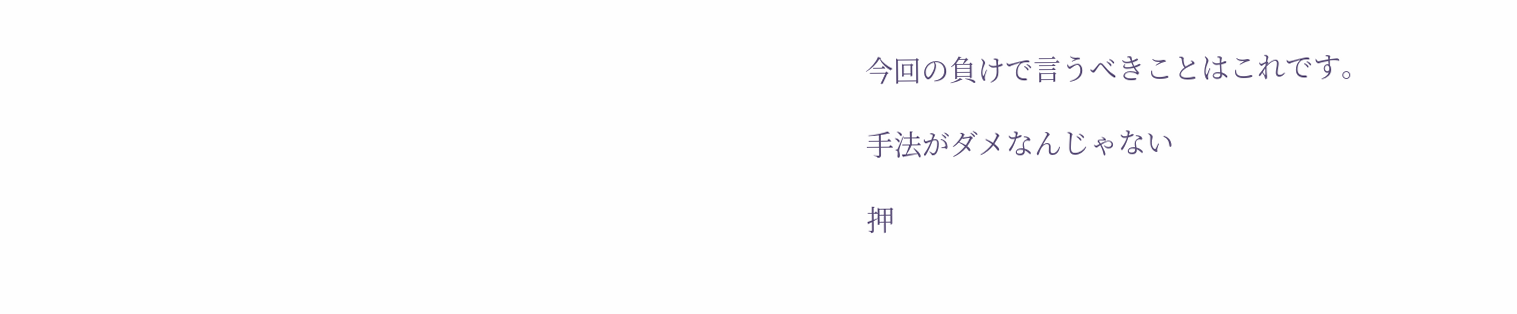今回の負けで言うべきことはこれです。

手法がダメなんじゃない

押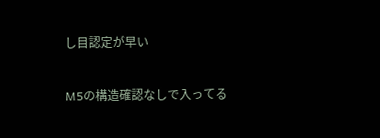し目認定が早い

M5の構造確認なしで入ってる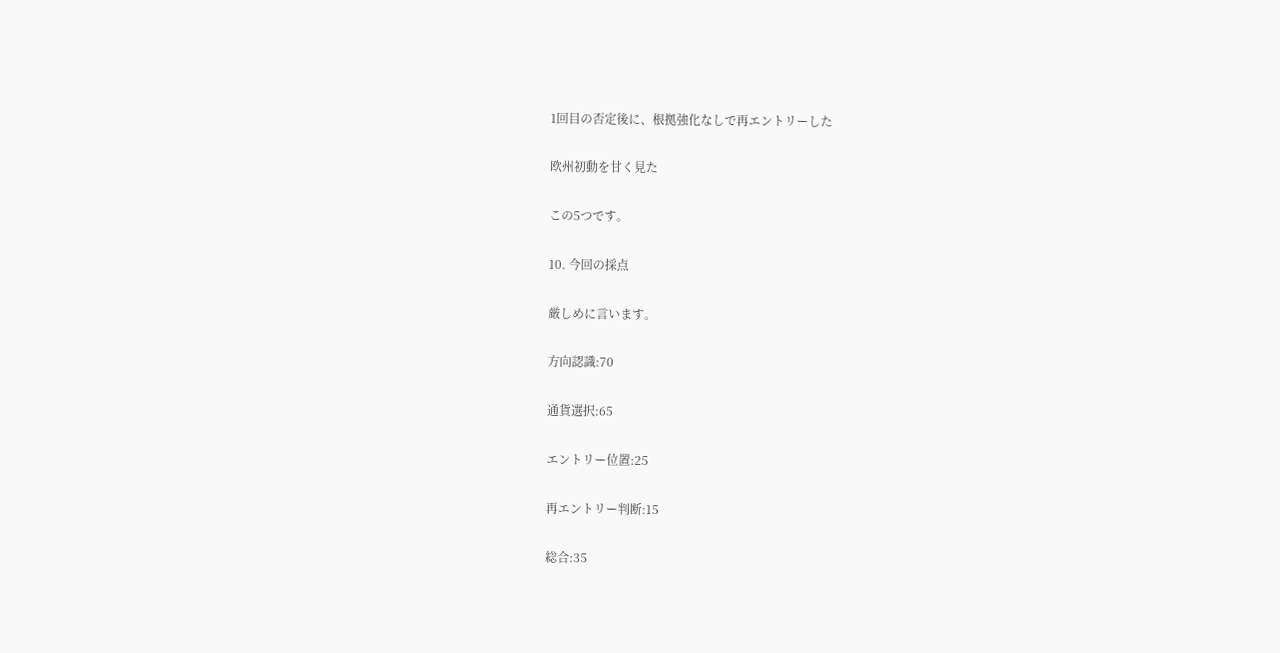1回目の否定後に、根拠強化なしで再エントリーした

欧州初動を甘く見た

この5つです。

10. 今回の採点

厳しめに言います。

方向認識:70

通貨選択:65

エントリー位置:25

再エントリー判断:15

総合:35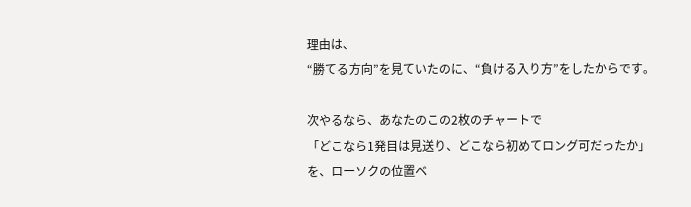理由は、
“勝てる方向”を見ていたのに、“負ける入り方”をしたからです。

次やるなら、あなたのこの2枚のチャートで
「どこなら1発目は見送り、どこなら初めてロング可だったか」
を、ローソクの位置ベ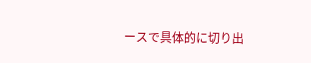ースで具体的に切り出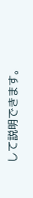して説明できます。